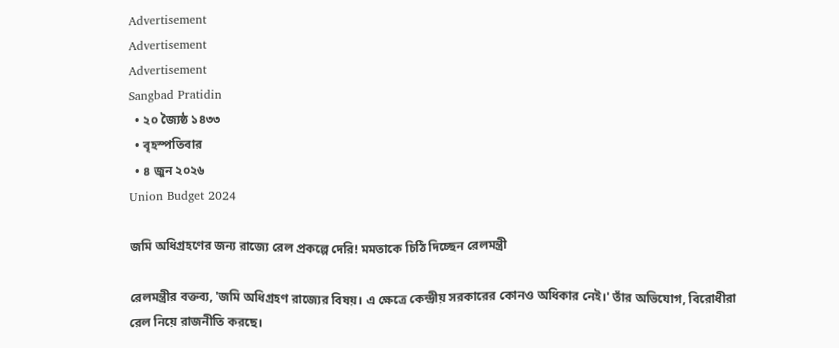Advertisement
Advertisement
Advertisement
Sangbad Pratidin
  • ২০ জ্যৈষ্ঠ ১৪৩৩
  • বৃহস্পতিবার
  • ৪ জুন ২০২৬
Union Budget 2024

জমি অধিগ্রহণের জন্য রাজ্যে রেল প্রকল্পে দেরি! মমতাকে চিঠি দিচ্ছেন রেলমন্ত্রী

রেলমন্ত্রীর বক্তব্য, 'জমি অধিগ্রহণ রাজ্যের বিষয়। এ ক্ষেত্রে কেন্দ্রীয় সরকারের কোনও অধিকার নেই।' তাঁর অভিযোগ, বিরোধীরা রেল নিয়ে রাজনীতি করছে।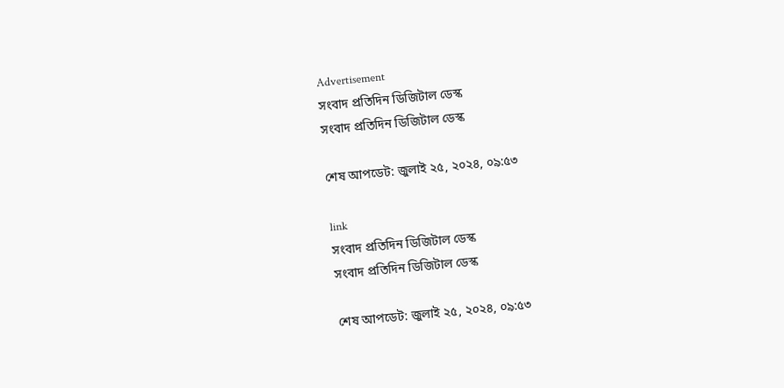Advertisement
সংবাদ প্রতিদিন ডিজিটাল ডেস্ক
সংবাদ প্রতিদিন ডিজিটাল ডেস্ক

শেষ আপডেট: জুলাই ২৫, ২০২৪, ০৯:৫৩

link
সংবাদ প্রতিদিন ডিজিটাল ডেস্ক
সংবাদ প্রতিদিন ডিজিটাল ডেস্ক

শেষ আপডেট: জুলাই ২৫, ২০২৪, ০৯:৫৩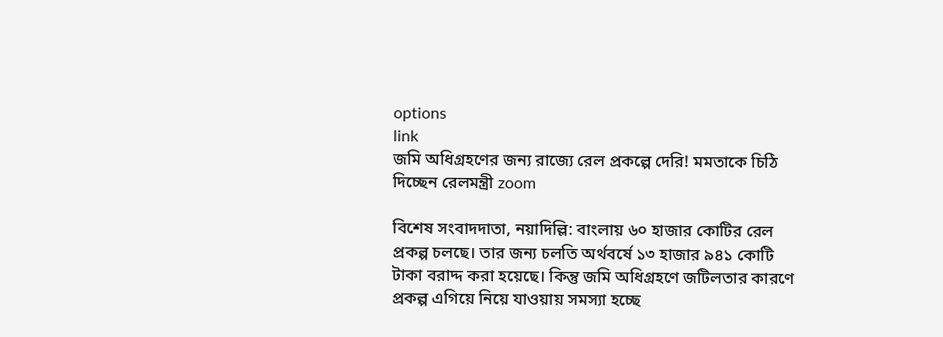options
link
জমি অধিগ্রহণের জন্য রাজ্যে রেল প্রকল্পে দেরি! মমতাকে চিঠি দিচ্ছেন রেলমন্ত্রী zoom

বিশেষ সংবাদদাতা, নয়াদিল্লি: বাংলায় ৬০ হাজার কোটির রেল প্রকল্প চলছে। তার জন্য চলতি অর্থবর্ষে ১৩ হাজার ৯৪১ কোটি টাকা বরাদ্দ করা হয়েছে। কিন্তু জমি অধিগ্রহণে জটিলতার কারণে প্রকল্প এগিয়ে নিয়ে যাওয়ায় সমস্যা হচ্ছে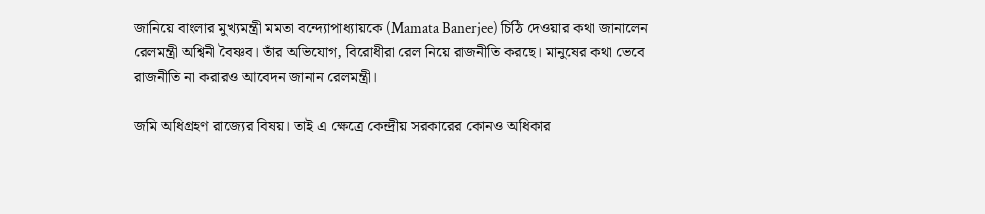জানিয়ে বাংলার মুখ্যমন্ত্রী মমতা বন্দ্যোপাধ্যায়কে (Mamata Banerjee) চিঠি দেওয়ার কথা জানালেন রেলমন্ত্রী অশ্বিনী বৈষ্ণব। তাঁর অভিযোগ, বিরোধীরা রেল নিয়ে রাজনীতি করছে। মানুষের কথা ভেবে রাজনীতি না করারও আবেদন জানান রেলমন্ত্রী।

জমি অধিগ্রহণ রাজ্যের বিষয়। তাই এ ক্ষেত্রে কেন্দ্রীয় সরকারের কোনও অধিকার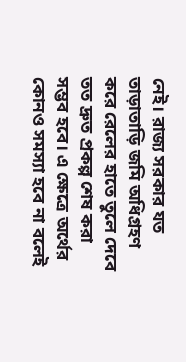নেই। রাজ্য সরকার যত তাড়াতাড়ি জমি অধিগ্রহণ করে রেলের হাতে তুলে দেবে তত দ্রুত প্রকল্প শেষ করা সম্ভব হবে। এ ক্ষেত্রে অর্থের কোনও সমস্যা হবে না বলেই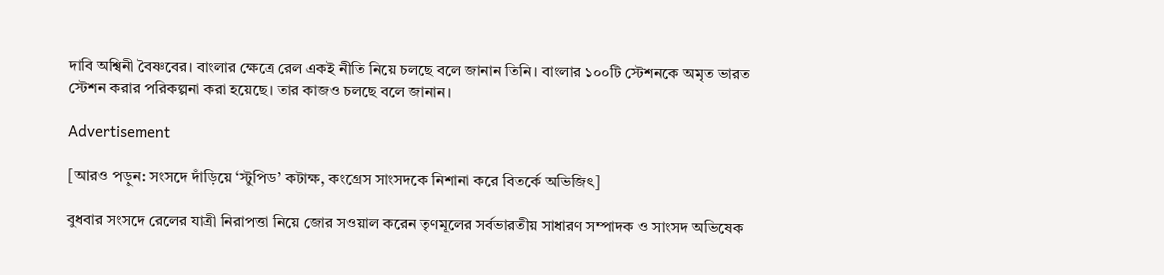দাবি অশ্বিনী বৈষ্ণবের। বাংলার ক্ষেত্রে রেল একই নীতি নিয়ে চলছে বলে জানান তিনি। বাংলার ১০০টি স্টেশনকে অমৃত ভারত স্টেশন করার পরিকল্পনা করা হয়েছে। তার কাজও চলছে বলে জানান।

Advertisement

[আরও পড়ুন: সংসদে দাঁড়িয়ে ‘স্টুপিড’ কটাক্ষ, কংগ্রেস সাংসদকে নিশানা করে বিতর্কে অভিজিৎ]

বুধবার সংসদে রেলের যাত্রী নিরাপত্তা নিয়ে জোর সওয়াল করেন তৃণমূলের সর্বভারতীয় সাধারণ সম্পাদক ও সাংসদ অভিষেক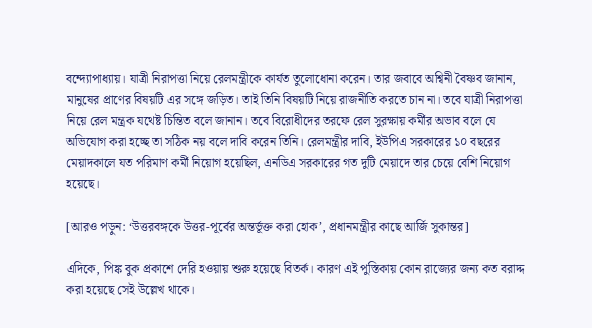বন্দ্যোপাধ্যায়। যাত্রী নিরাপত্তা নিয়ে রেলমন্ত্রীকে কার্যত তুলোধোনা করেন। তার জবাবে অশ্বিনী বৈষ্ণব জানান, মানুষের প্রাণের বিষয়টি এর সঙ্গে জড়িত। তাই তিনি বিষয়টি নিয়ে রাজনীতি করতে চান না। তবে যাত্রী নিরাপত্তা নিয়ে রেল মন্ত্রক যথেষ্ট চিন্তিত বলে জানান। তবে বিরোধীদের তরফে রেল সুরক্ষায় কর্মীর অভাব বলে যে অভিযোগ করা হচ্ছে তা সঠিক নয় বলে দাবি করেন তিনি। রেলমন্ত্রীর দাবি, ইউপিএ সরকারের ১০ বছরের মেয়াদকালে যত পরিমাণ কর্মী নিয়োগ হয়েছিল, এনডিএ সরকারের গত দুটি মেয়াদে তার চেয়ে বেশি নিয়োগ হয়েছে।

[আরও পড়ুন: ‘উত্তরবঙ্গকে উত্তর-পূর্বের অন্তর্ভূক্ত করা হোক’, প্রধানমন্ত্রীর কাছে আর্জি সুকান্তর]

এদিকে, পিঙ্ক বুক প্রকাশে দেরি হওয়ায় শুরু হয়েছে বিতর্ক। কারণ এই পুস্তিকায় কোন রাজ্যের জন্য কত বরাদ্দ করা হয়েছে সেই উল্লেখ থাকে।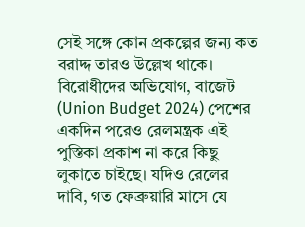সেই সঙ্গে কোন প্রকল্পের জন্য কত বরাদ্দ তারও উল্লেখ থাকে। বিরোধীদের অভিযোগ, বাজেট (Union Budget 2024) পেশের একদিন পরেও রেলমন্ত্রক এই পুস্তিকা প্রকাশ না করে কিছু লুকাতে চাইছে। যদিও রেলের দাবি, গত ফেব্রুয়ারি মাসে যে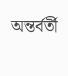অন্তর্বর্তী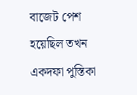বাজেট পেশ হয়েছিল তখন একদফা পুস্তিকা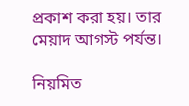প্রকাশ করা হয়। তার মেয়াদ আগস্ট পর্যন্ত।

নিয়মিত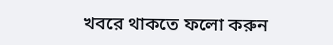খবরে থাকতে ফলো করুন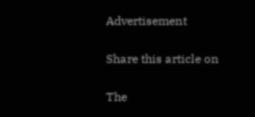Advertisement

Share this article on

The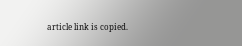article link is copied.